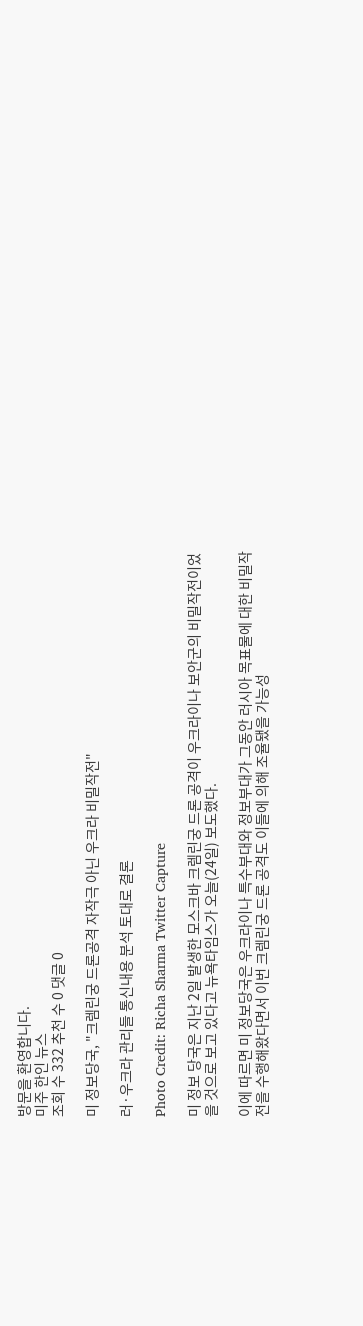방문을 환영합니다.
미주 한인 뉴스
조회 수 332 추천 수 0 댓글 0

미 정보당국, "크렘린궁 드론공격 자작극 아닌 우크라 비밀작전"

러·우크라 관리들 통신내용 분석 토대로 결론

Photo Credit: Richa Sharma Twitter Capture

미 정보 당국은 지난 2일 발생한 모스크바 크렘린궁 드론 공격이 우크라이나 보안군의 비밀작전이었을 것으로 보고 있다고 뉴욕타임스가 오늘(24일) 보도했다.

이에 따르면 미 정보당국은 우크라이나 특수부대와 정보부대가 그동안 러시아 목표물에 대한 비밀작전을 수행해왔다면서 이번 크렘린궁 드론 공격도 이들에 의해 조율됐을 가능성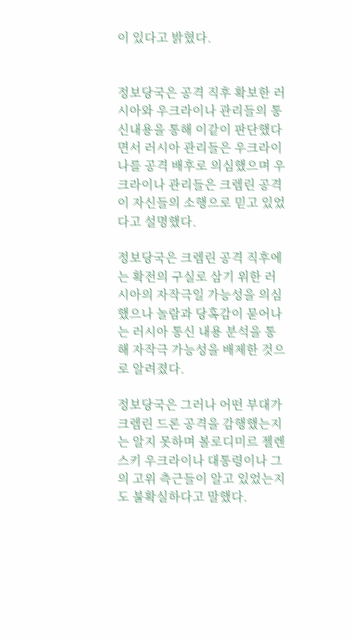이 있다고 밝혔다.


정보당국은 공격 직후 확보한 러시아와 우크라이나 관리들의 통신내용을 통해 이같이 판단했다면서 러시아 관리들은 우크라이나를 공격 배후로 의심했으며 우크라이나 관리들은 크렘린 공격이 자신들의 소행으로 믿고 있었다고 설명했다.

정보당국은 크렘린 공격 직후에는 확전의 구실로 삼기 위한 러시아의 자작극일 가능성을 의심했으나 놀람과 당혹감이 묻어나는 러시아 통신 내용 분석을 통해 자작극 가능성을 배제한 것으로 알려졌다.

정보당국은 그러나 어떤 부대가 크렘린 드론 공격을 감행했는지는 알지 못하며 볼로디미르 젤렌스키 우크라이나 대통령이나 그의 고위 측근들이 알고 있었는지도 불확실하다고 말했다.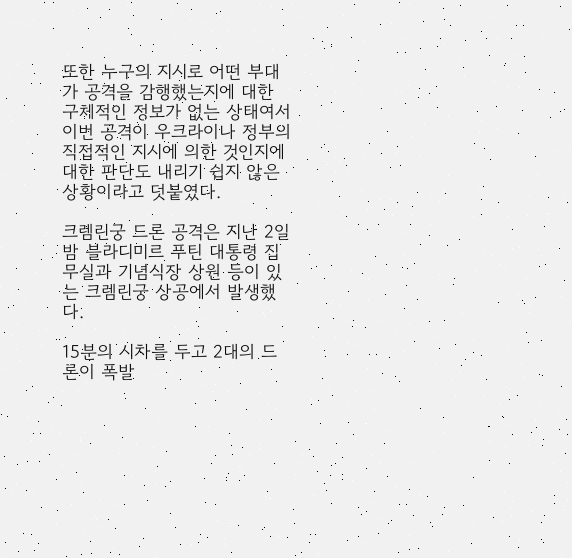또한 누구의 지시로 어떤 부대가 공격을 감행했는지에 대한 구체적인 정보가 없는 상태여서 이번 공격이 우크라이나 정부의 직접적인 지시에 의한 것인지에 대한 판단도 내리기 쉽지 않은 상황이라고 덧붙였다.

크렘린궁 드론 공격은 지난 2일 밤 블라디미르 푸틴 대통령 집무실과 기념식장 상원 등이 있는 크렘린궁 상공에서 발생했다.

15분의 시차를 두고 2대의 드론이 폭발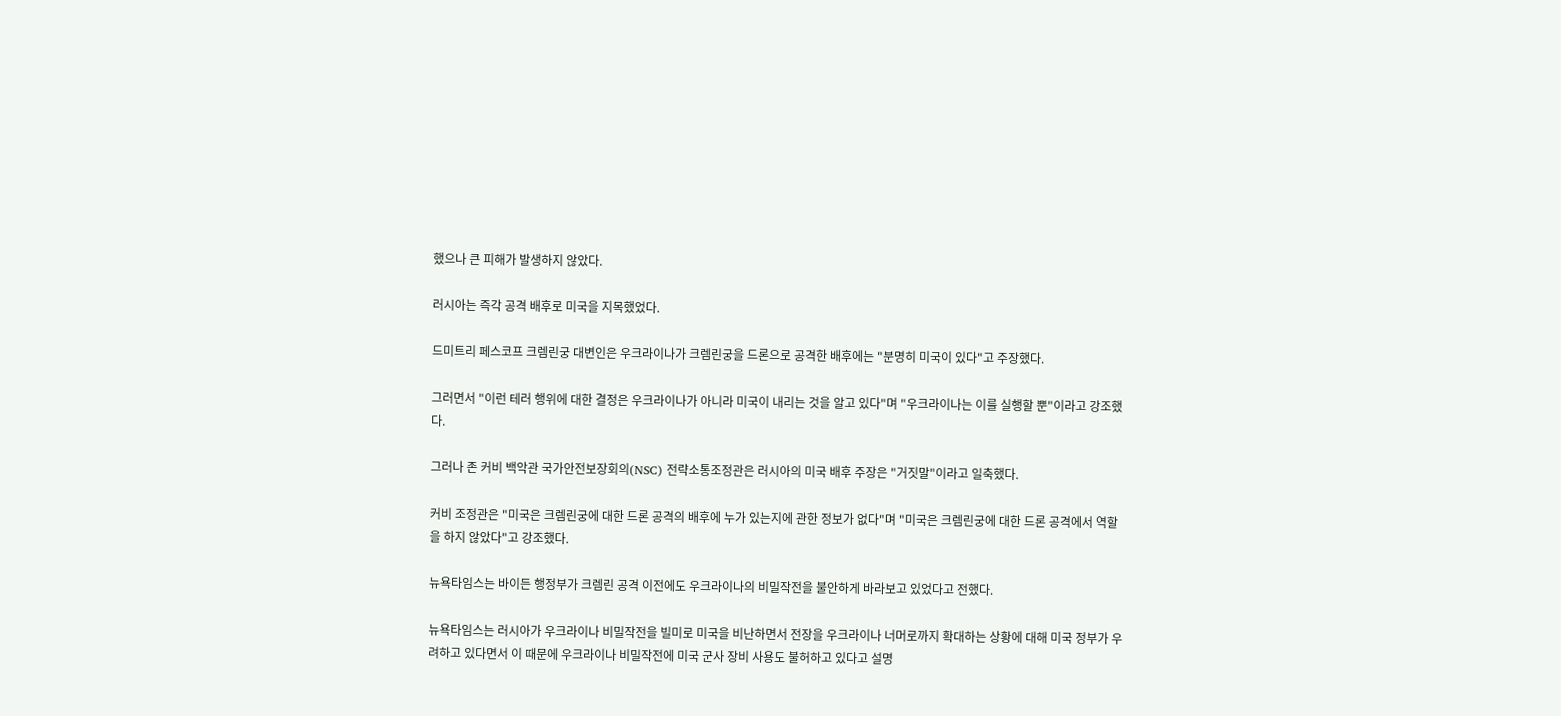했으나 큰 피해가 발생하지 않았다.

러시아는 즉각 공격 배후로 미국을 지목했었다.

드미트리 페스코프 크렘린궁 대변인은 우크라이나가 크렘린궁을 드론으로 공격한 배후에는 "분명히 미국이 있다"고 주장했다.

그러면서 "이런 테러 행위에 대한 결정은 우크라이나가 아니라 미국이 내리는 것을 알고 있다"며 "우크라이나는 이를 실행할 뿐"이라고 강조했다.

그러나 존 커비 백악관 국가안전보장회의(NSC) 전략소통조정관은 러시아의 미국 배후 주장은 "거짓말"이라고 일축했다.

커비 조정관은 "미국은 크렘린궁에 대한 드론 공격의 배후에 누가 있는지에 관한 정보가 없다"며 "미국은 크렘린궁에 대한 드론 공격에서 역할을 하지 않았다"고 강조했다.

뉴욕타임스는 바이든 행정부가 크렘린 공격 이전에도 우크라이나의 비밀작전을 불안하게 바라보고 있었다고 전했다.

뉴욕타임스는 러시아가 우크라이나 비밀작전을 빌미로 미국을 비난하면서 전장을 우크라이나 너머로까지 확대하는 상황에 대해 미국 정부가 우려하고 있다면서 이 때문에 우크라이나 비밀작전에 미국 군사 장비 사용도 불허하고 있다고 설명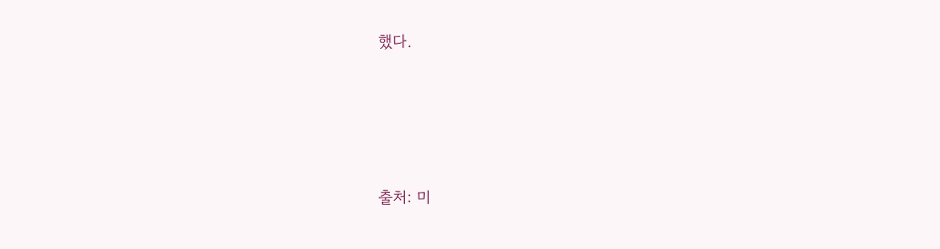했다.







출처: 미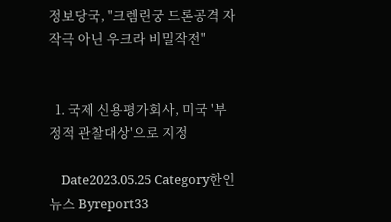정보당국, "크렘린궁 드론공격 자작극 아닌 우크라 비밀작전"


  1. 국제 신용평가회사, 미국 '부정적 관찰대상'으로 지정

    Date2023.05.25 Category한인 뉴스 Byreport33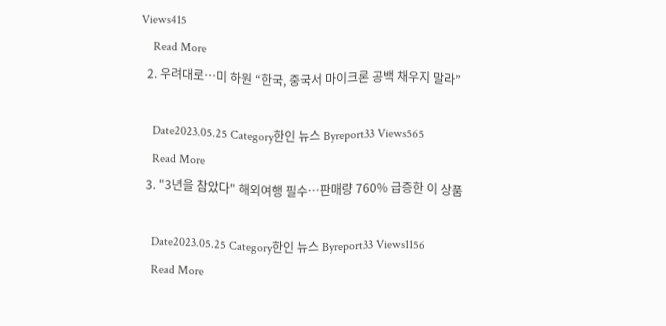Views415
    Read More
  2. 우려대로…미 하원 “한국, 중국서 마이크론 공백 채우지 말라”

    Date2023.05.25 Category한인 뉴스 Byreport33 Views565
    Read More
  3. "3년을 참았다" 해외여행 필수…판매량 760% 급증한 이 상품

    Date2023.05.25 Category한인 뉴스 Byreport33 Views1156
    Read More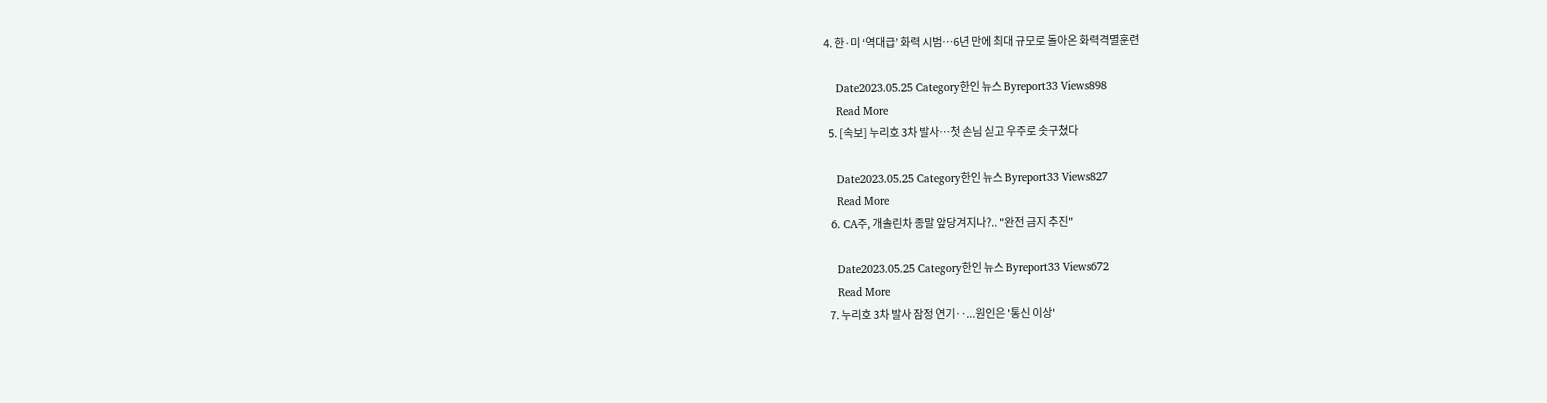4. 한·미 ‘역대급’ 화력 시범…6년 만에 최대 규모로 돌아온 화력격멸훈련

    Date2023.05.25 Category한인 뉴스 Byreport33 Views898
    Read More
  5. [속보] 누리호 3차 발사…첫 손님 싣고 우주로 솟구쳤다

    Date2023.05.25 Category한인 뉴스 Byreport33 Views827
    Read More
  6. CA주, 개솔린차 종말 앞당겨지나?.. "완전 금지 추진"

    Date2023.05.25 Category한인 뉴스 Byreport33 Views672
    Read More
  7. 누리호 3차 발사 잠정 연기‥...원인은 '통신 이상'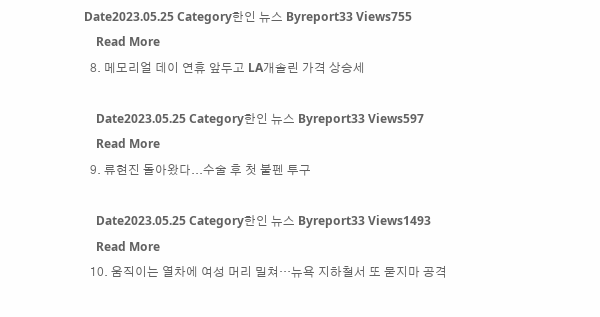Date2023.05.25 Category한인 뉴스 Byreport33 Views755
    Read More
  8. 메모리얼 데이 연휴 앞두고 LA개솔린 가격 상승세

    Date2023.05.25 Category한인 뉴스 Byreport33 Views597
    Read More
  9. 류현진 돌아왔다...수술 후 첫 불펜 투구

    Date2023.05.25 Category한인 뉴스 Byreport33 Views1493
    Read More
  10. 움직이는 열차에 여성 머리 밀쳐…뉴욕 지하철서 또 묻지마 공격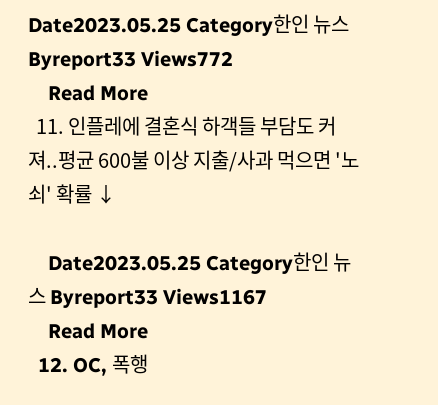Date2023.05.25 Category한인 뉴스 Byreport33 Views772
    Read More
  11. 인플레에 결혼식 하객들 부담도 커져..평균 600불 이상 지출/사과 먹으면 '노쇠' 확률 ↓

    Date2023.05.25 Category한인 뉴스 Byreport33 Views1167
    Read More
  12. OC, 폭행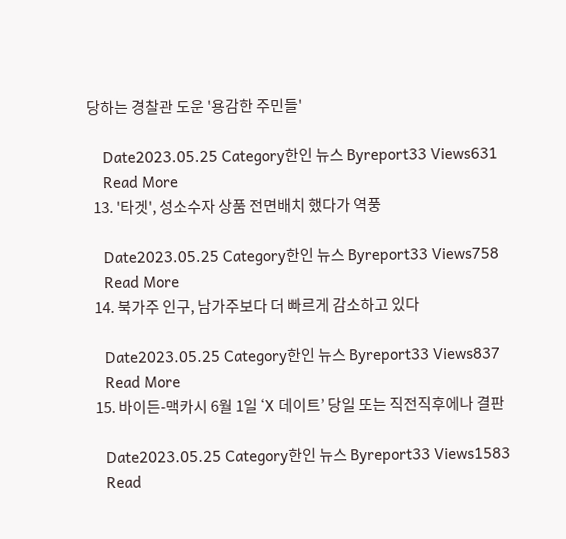당하는 경찰관 도운 '용감한 주민들'

    Date2023.05.25 Category한인 뉴스 Byreport33 Views631
    Read More
  13. '타겟', 성소수자 상품 전면배치 했다가 역풍

    Date2023.05.25 Category한인 뉴스 Byreport33 Views758
    Read More
  14. 북가주 인구, 남가주보다 더 빠르게 감소하고 있다

    Date2023.05.25 Category한인 뉴스 Byreport33 Views837
    Read More
  15. 바이든-맥카시 6월 1일 ‘X 데이트’ 당일 또는 직전직후에나 결판

    Date2023.05.25 Category한인 뉴스 Byreport33 Views1583
    Read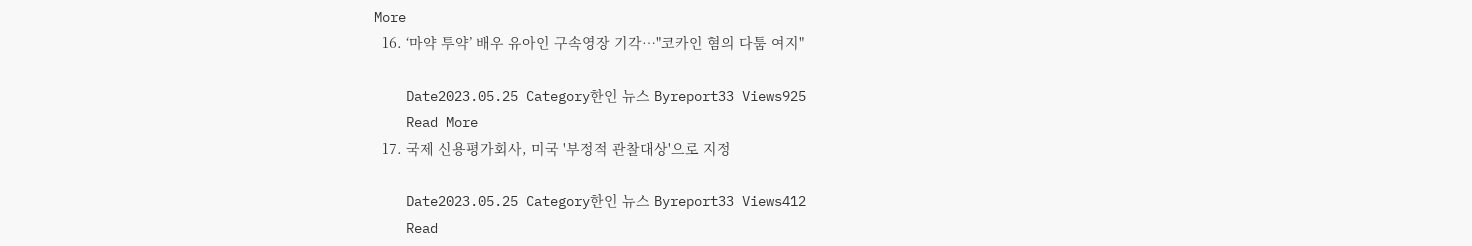More
  16. ‘마약 투약’ 배우 유아인 구속영장 기각…"코카인 혐의 다툼 여지"

    Date2023.05.25 Category한인 뉴스 Byreport33 Views925
    Read More
  17. 국제 신용평가회사, 미국 '부정적 관찰대상'으로 지정

    Date2023.05.25 Category한인 뉴스 Byreport33 Views412
    Read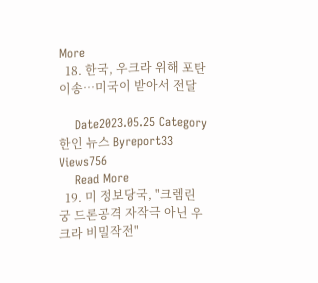More
  18. 한국, 우크라 위해 포탄 이송…미국이 받아서 전달

    Date2023.05.25 Category한인 뉴스 Byreport33 Views756
    Read More
  19. 미 정보당국, "크렘린궁 드론공격 자작극 아닌 우크라 비밀작전"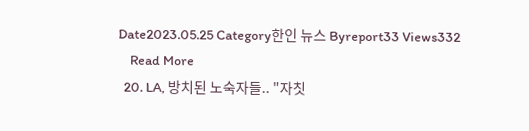Date2023.05.25 Category한인 뉴스 Byreport33 Views332
    Read More
  20. LA, 방치된 노숙자들.. "자칫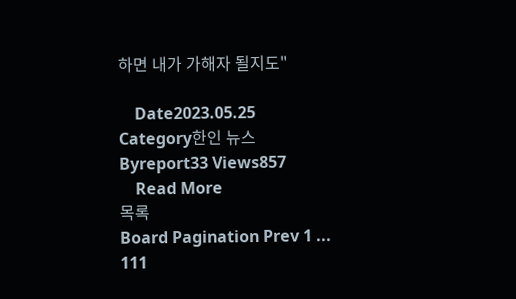하면 내가 가해자 될지도"

    Date2023.05.25 Category한인 뉴스 Byreport33 Views857
    Read More
목록
Board Pagination Prev 1 ... 111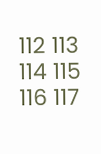112 113 114 115 116 117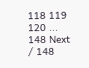118 119 120 ... 148 Next
/ 148